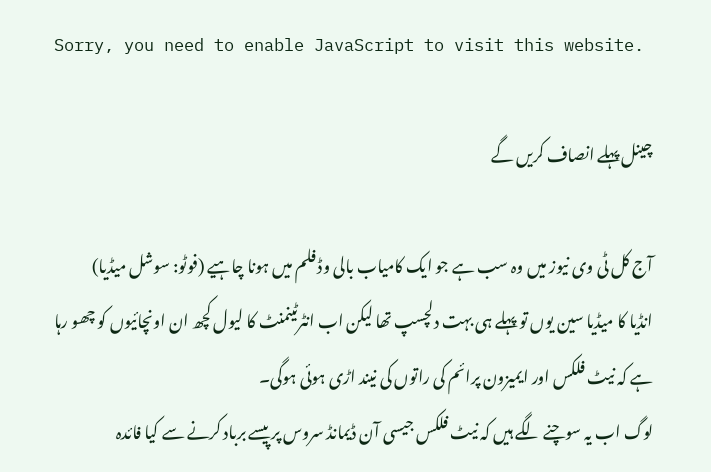Sorry, you need to enable JavaScript to visit this website.

چینل پہلے انصاف کریں گے

آج کل ٹی وی نیوز میں وہ سب ہے جو ایک کامیاب بالی وڈ فلم میں ہونا چاہیے (فوٹو: سوشل میڈیا)
انڈیا کا میڈیا سین یوں تو پہلے ہی بہت دلچسپ تھا لیکن اب انٹرٹینمنٹ کا لیول کچھ ان اونچائیوں کو چھو رہا ہے کہ نیٹ فلکس اور ایمیزون پرائم کی راتوں کی نیند اڑی ہوئی ہوگی۔
لوگ اب یہ سوچنے لگے ہیں کہ نیٹ فلکس جیسی آن ڈیمانڈ سروس پر پیسے برباد کرنے سے کیا فائدہ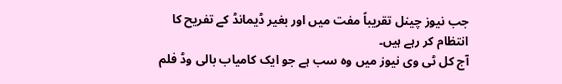جب نیوز چینل تقریباً مفت میں اور بغیر ڈیمانڈ کے تفریح کا انتظام کر رہے ہیں۔
آج کل ٹی وی نیوز میں وہ سب ہے جو ایک کامیاب بالی وڈ فلم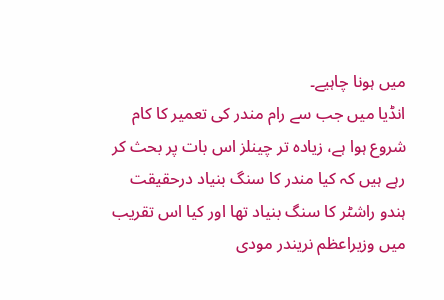میں ہونا چاہیے۔
انڈیا میں جب سے رام مندر کی تعمیر کا کام شروع ہوا ہے، زیادہ تر چینلز اس بات پر بحث کر رہے ہیں کہ کیا مندر کا سنگ بنیاد درحقیقت ہندو راشٹر کا سنگ بنیاد تھا اور کیا اس تقریب میں وزیراعظم نریندر مودی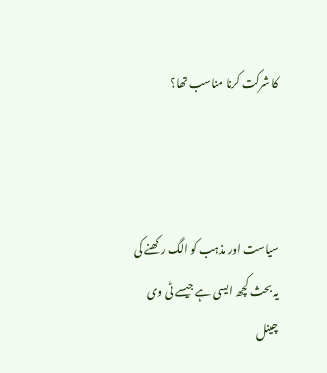کا شرکت کرنا مناسب تھا؟



سیاست اور مذہب کو الگ رکھنے کی یہ بحث کچھ ایسی ہے جیسے ٹی وی چینل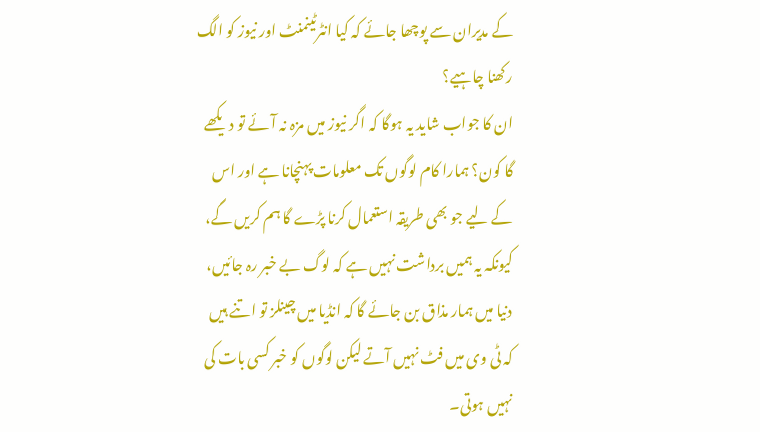کے مدیران سے پوچھا جائے کہ کیا انٹرٹینمنٹ اور نیوز کو الگ رکھنا چاہیے؟
ان کا جواب شاید یہ ہوگا کہ اگر نیوز میں مزہ نہ آئے تو دیکھے گا کون؟ ہمارا کام لوگوں تک معلومات پہنچانا ہے اور اس کے لیے جو بھی طریقہ استعمال کرنا پڑے گا ہم کریں گے، کیونکہ یہ ہمیں برداشت نہیں ہے کہ لوگ بے خبر رہ جائیں، دنیا میں ہمار مذاق بن جائے گا کہ انڈیا میں چینلز تو اتنے ہیں کہ ٹی وی میں فٹ نہیں آتے لیکن لوگوں کو خبر کسی بات کی نہیں ہوتی۔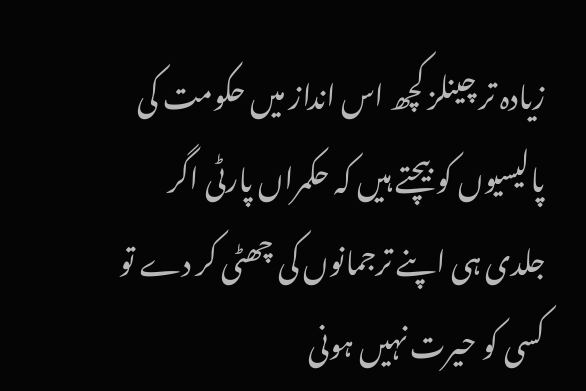زیادہ تر چینلز کچھ اس انداز میں حکومت کی پالیسیوں کو بیچتے ہیں کہ حکمراں پارٹی اگر جلدی ہی اپنے ترجمانوں کی چھٹی کر دے تو کسی کو حیرت نہیں ہونی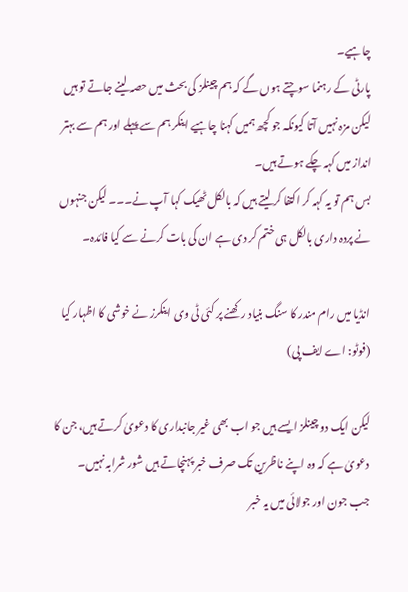چاہیے۔
پارٹی کے رہنما سوچتے ہوں گے کہ ہم چینلز کی بحث میں حصہ لینے جاتے تو ہیں لیکن مزہ نہیں آتا کیونکہ جو کچھ ہمیں کہنا چاہیے اینکر ہم سے پہلے اور ہم سے بہتر انداز میں کہہ چکے ہوتے ہیں۔
بس ہم تو یہ کہہ کر اکتفا کر لیتے ہیں کہ بالکل ٹھیک کہا آپ نے۔۔۔ لیکن جنہوں نے پردہ داری بالکل ہی ختم کر دی ہے ان کی بات کرنے سے کیا فائدہ۔

انڈیا میں رام مندر کا سنگ بنیاد رکھنے پر کئی ٹی وی اینکرز نے خوشی کا اظہار کیا (فوٹو: اے ایف پی)

لیکن ایک دو چینلز ایسے ہیں جو اب بھی غیر جانبداری کا دعویٰ کرتے ہیں، جن کا دعویٰ ہے کہ وہ اپنے ناظرین تک صرف خبر پہنچاتے ہیں شور شرابہ نہیں۔
جب جون اور جولائی میں یہ خبر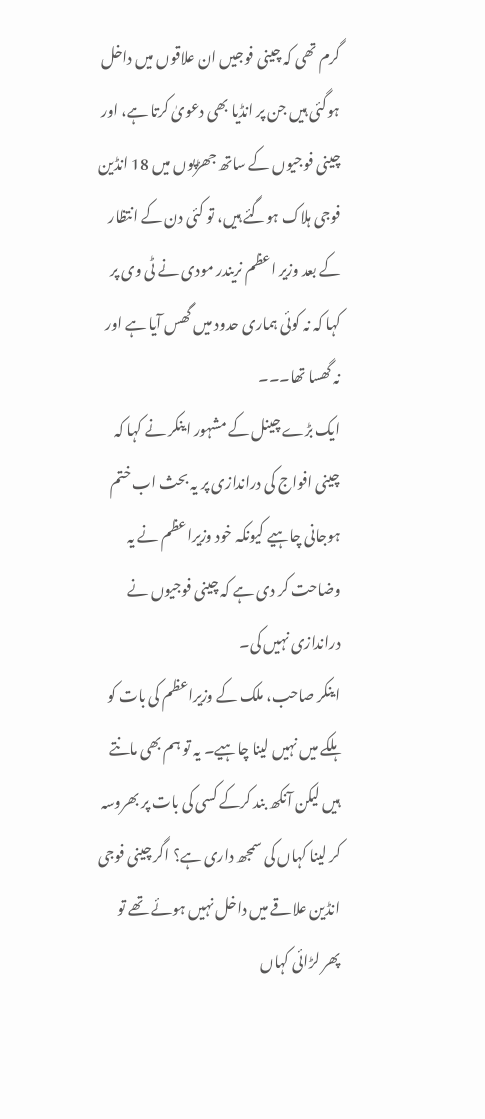گرم تھی کہ چینی فوجیں ان علاقوں میں داخل ہوگئی ہیں جن پر انڈیا بھی دعویٰ کرتا ہے، اور چینی فوجیوں کے ساتھ جھڑپوں میں 18 انڈین فوجی ہلاک ہوگئے ہیں، تو کئی دن کے انتظار کے بعد وزیر اعظم نریندر مودی نے ٹی وی پر کہا کہ نہ کوئی ہماری حدود میں گھس آیا ہے اور نہ گھسا تھا۔۔۔
ایک بڑے چینل کے مشہور اینکر نے کہا کہ چینی افواج کی دراندازی پر یہ بحث اب ختم ہوجانی چاہیے کیونکہ خود وزیراعظم نے یہ وضاحت کر دی ہے کہ چینی فوجیوں نے دراندازی نہیں کی۔
اینکر صاحب، ملک کے وزیراعظم کی بات کو ہلکے میں نہیں لینا چاہیے۔ یہ تو ہم بھی مانتے ہیں لیکن آنکھ بند کرکے کسی کی بات پر بھروسہ کر لینا کہاں کی سمجھ داری ہے؟ اگر چینی فوجی انڈین علاقے میں داخل نہیں ہوئے تھے تو پھر لڑائی کہاں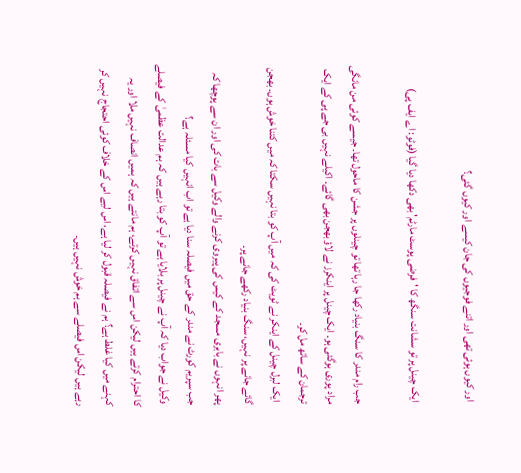اور کیوں ہوئی تھی اور اتنے فوجیوں کی جان کیسے اور کیوں گئی؟

ایک چینل پر تو سشانت سنگھ کا 'فرضی پوسٹ مارٹم' بھی دکھا دیا گیا (فوٹو: اے ایف پی)

جب رام مندر کا سنگ بنیاد رکھا جا رہا تھا تو چینلوں پر جشن کا ماحول تھا۔ جیسے کوئی من مانگی مراد پوری ہوگئی ہو۔ ایک چینل پر اینکرز نے لاؤ بھجن بھی گائے۔ اکیلے نہیں بی جے پی کے ایک ترجمان کے ساتھ مل کر۔
 ایک لبرل چینل کے اینکر نے ٹویٹ کی کہ میں آپ کو بتا نہیں سکتا کہ میں کتنا خوش ہوں۔ بھجن گائے جانے پر نہیں، سنگ بنیاد رکھے جانے پر۔
پھر انہوں نے بابری مسجد کے کیس کی پیروی کرنے والے وکیل سے بات کی اور ان سے پوچھا کہ جب سپریم کورٹ نے مندر کے حق میں فیصلہ سنا دیا ہے تو اب انہیں کیا مسئلہ ہے؟
 وکیل نے جواب دیا کہ آپ نے چینل پر بلایا ہے تو آپ کو بتا رہے ہیں کہ ہم عدالت عظمیٰ کے فیصلے کا احترام کرتے ہیں لیکن اس سے اتفاق نہیں کرتے، ہم مانتے ہیں کہ ہمیں انصاف نہیں ملا اور یہ کہنے میں کیا غلط ہے؟ ہم نے فیصلہ قبول کر لیا ہے، اس لیے اس کے خلاف کوئی احتجاج نہیں کر رہے ہیں لیکن اس فیصلے سے ہم خوش نہیں ہیں۔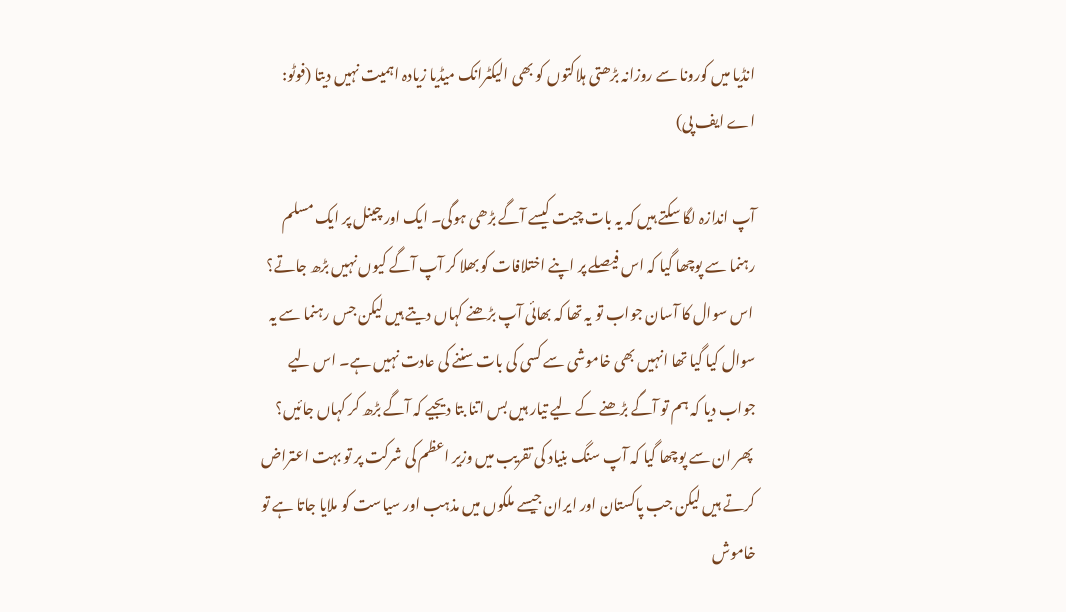انڈیا میں کورونا سے روزانہ بڑھتی ہلاکتوں کو بھی الیکٹرانک میڈیا زیادہ اہمیت نہیں دیتا (فوٹو: اے ایف پی)

آپ اندازہ لگا سکتے ہیں کہ یہ بات چیت کیسے آگے بڑھی ہوگی۔ ایک اور چینل پر ایک مسلم رہنما سے پوچھا گیا کہ اس فیصلے پر اپنے اختلافات کو بھلا کر آپ آگے کیوں نہیں بڑھ جاتے؟
 اس سوال کا آسان جواب تو یہ تھا کہ بھائی آپ بڑھنے کہاں دیتے ہیں لیکن جس رہنما سے یہ سوال کیا گیا تھا انہیں بھی خاموشی سے کسی کی بات سننے کی عادت نہیں ہے۔ اس لیے جواب دیا کہ ہم تو آگے بڑھنے کے لیے تیار ہیں بس اتنا بتا دیجیے کہ آگے بڑھ کر کہاں جائیں؟
 پھر ان سے پوچھا گیا کہ آپ سنگ بنیاد کی تقریب میں وزیر اعظم کی شرکت پر تو بہت اعتراض کرتے ہیں لیکن جب پاکستان اور ایران جیسے ملکوں میں مذہب اور سیاست کو ملایا جاتا ہے تو خاموش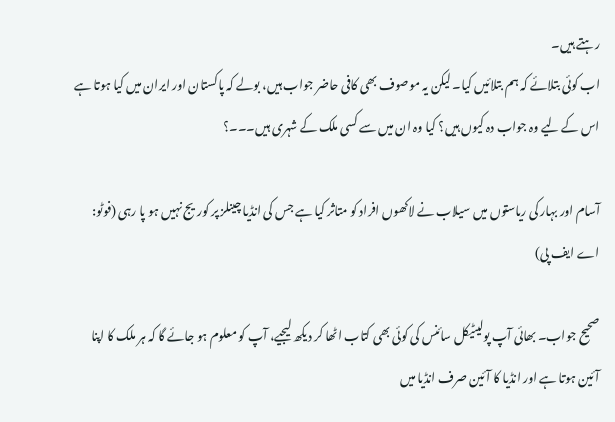رہتے ہیں۔
اب کوئی بتلائے کہ ہم بتلائیں کیا۔ لیکن یہ موصوف بھی کافی حاضر جواب ہیں، بولے کہ پاکستان اور ایران میں کیا ہوتا ہے اس کے لیے وہ جواب دہ کیوں ہیں؟ کیا وہ ان میں سے کسی ملک کے شہری ہیں۔۔۔؟

آسام اور بہار کی ریاستوں میں سیلاب نے لاکھوں افراد کو متاثر کیا ہے جس کی انڈیا چینلز پر کوریج نہیں ہو پا رہی (فوٹو: اے ایف پی)

صحیح جواب۔ بھائی آپ پولیٹیکل سائنس کی کوئی بھی کتاب اٹھا کر دیکھ لیجیے، آپ کو معلوم ہو جائے گا کہ ہر ملک کا اپنا آئین ہوتا ہے اور انڈیا کا آئین صرف انڈیا میں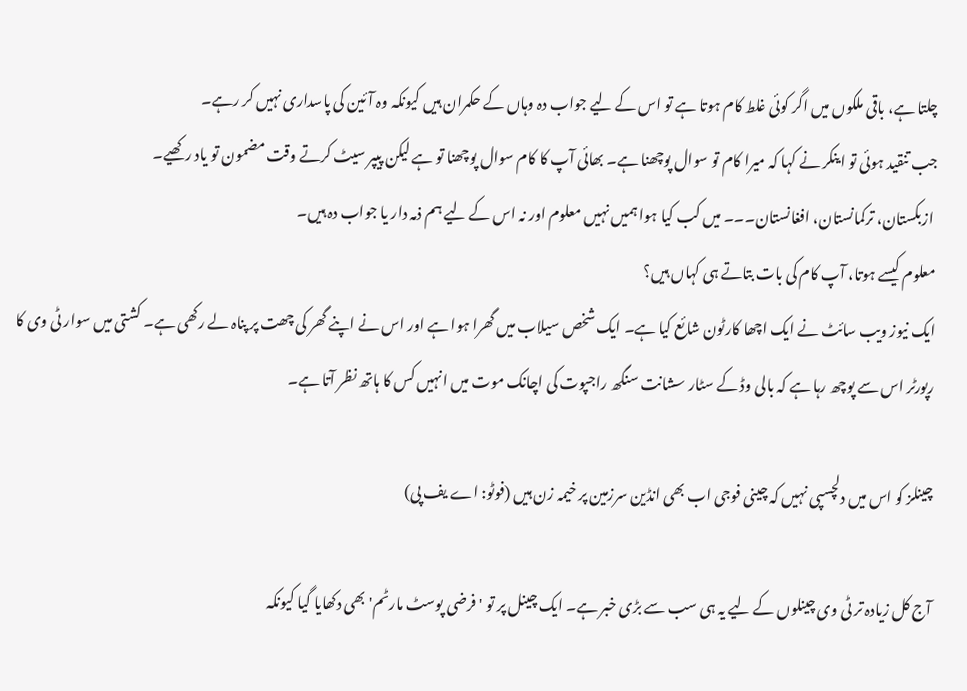چلتا ہے، باقی ملکوں میں اگر کوئی غلط کام ہوتا ہے تو اس کے لیے جواب دہ وہاں کے حکمران ہیں کیونکہ وہ آئین کی پاسداری نہیں کر رہے۔
جب تنقید ہوئی تو اینکر نے کہا کہ میرا کام تو سوال پوچھنا ہے۔ بھائی آپ کا کام سوال پوچھنا تو ہے لیکن پیپر سیٹ کرتے وقت مضمون تو یاد رکھیے۔
 ازبکستان، ترکمانستان، افغانستان۔۔۔ میں کب کیا ہوا ہمیں نہیں معلوم اور نہ اس کے لیے ہم ذمہ دار یا جواب دہ ہیں۔
معلوم کیسے ہوتا، آپ کام کی بات بتاتے ہی کہاں ہیں؟
ایک نیوز ویب سائٹ نے ایک اچھا کارٹون شائع کیا ہے۔ ایک شخص سیلاب میں گھرا ہوا ہے اور اس نے اپنے گھر کی چھت پر پناہ لے رکھی ہے۔ کشتی میں سوار ٹی وی کا رپورٹر اس سے پوچھ رہا ہے کہ بالی وڈ کے سٹار سشانت سنگھ راجپوت کی اچانک موت میں انہیں کس کا ہاتھ نظر آتا ہے۔

چینلز کو اس میں دلچسپی نہیں کہ چینی فوجی اب بھی انڈین سرزمین پر خیمہ زن ہیں (فوٹو: اے یف پی)

آج کل زیادہ تر ٹی وی چینلوں کے لیے یہ ہی سب سے بڑی خبر ہے۔ ایک چینل پر تو 'فرضی پوسٹ مارٹم' بھی دکھایا گیا کیونکہ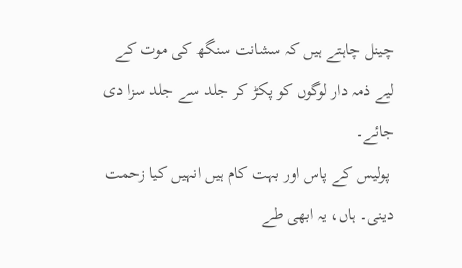چینل چاہتے ہیں کہ سشانت سنگھ کی موت کے لیے ذمہ دار لوگوں کو پکڑ کر جلد سے جلد سزا دی جائے۔
 پولیس کے پاس اور بہت کام ہیں انہیں کیا زحمت دینی۔ ہاں، یہ ابھی طے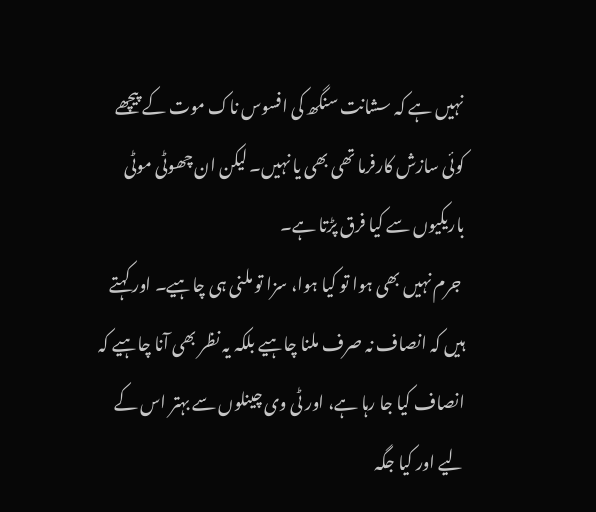نہیں ہے کہ سشانت سنگھ کی افسوس ناک موت کے پیچھے کوئی سازش کارفرما تھی بھی یا نہیں۔ لیکن ان چھوٹی موٹی باریکیوں سے کیا فرق پڑتا ہے۔
 جرم نہیں بھی ہوا تو کیا ہوا، سزا تو ملنی ہی چاہیے۔ اور کہتے ہیں کہ انصاف نہ صرف ملنا چاہیے بلکہ یہ نظر بھی آنا چاہیے کہ انصاف کیا جا رہا ہے، اور ٹی وی چینلوں سے بہتر اس کے لیے اور کیا جگہ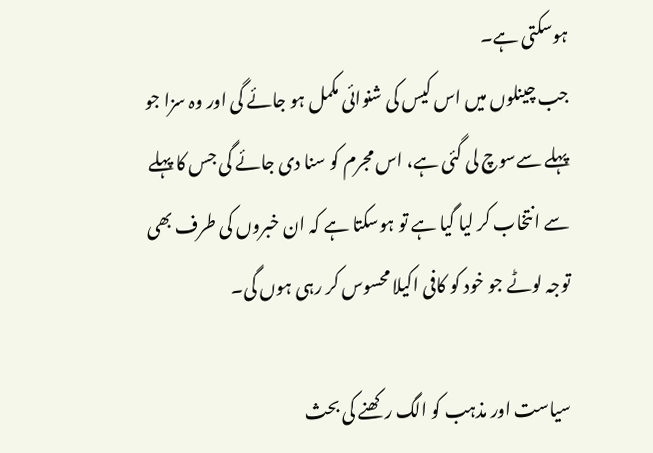ہوسکتی ہے۔
جب چینلوں میں اس کیس کی شنوائی مکمل ہو جائے گی اور وہ سزا جو پہلے سےسوچ لی گئی ہے، اس مجرم کو سنا دی جائے گی جس کا پہلے سے انتخاب کر لیا گیا ہے تو ہوسکتا ہے کہ ان خبروں کی طرف بھی توجہ لوٹے جو خود کو کافی اکیلا محسوس کر رہی ہوں گی۔

سیاست اور مذہب کو الگ رکھنے کی بحث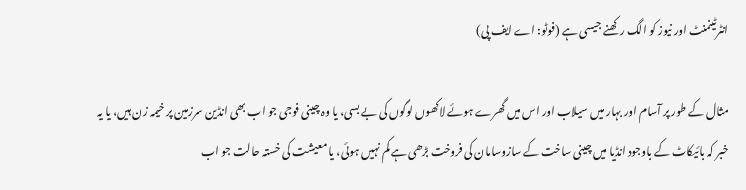انٹرٹینمنٹ اور نیوز کو الگ رکھنے جیسی ہے (فوٹو: اے ایف پی)

مثال کے طور پر آسام اور بہار میں سیلاب اور اس میں گھرے ہوئے لاکھوں لوگوں کی بے بسی، یا وہ چینی فوجی جو اب بھی انڈین سرزمین پر خیمہ زن ہیں، یا یہ خبر کہ بائیکاٹ کے باوجود انڈیا میں چینی ساخت کے سازوسامان کی فروخت بڑھی ہے کم نہیں ہوئی، یا معیشت کی خستہ حالت جو اب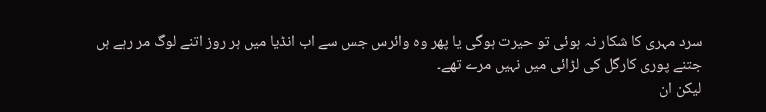سرد مہری کا شکار نہ ہوئی تو حیرت ہوگی یا پھر وہ وائرس جس سے اب انڈیا میں ہر روز اتنے لوگ مر رہے ہں جتنے پوری کارگل کی لڑائی میں نہیں مرے تھے۔
لیکن ان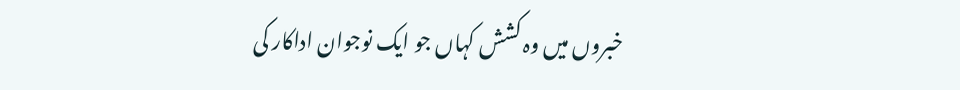خبروں میں وہ کشش کہاں جو ایک نوجوان اداکار کی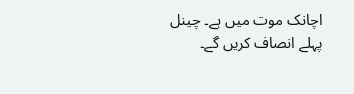اچانک موت میں ہے۔ چینل پہلے انصاف کریں گے۔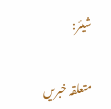شیئر:

متعلقہ خبریں